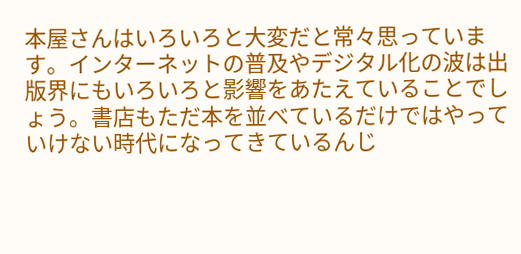本屋さんはいろいろと大変だと常々思っています。インターネットの普及やデジタル化の波は出版界にもいろいろと影響をあたえていることでしょう。書店もただ本を並べているだけではやっていけない時代になってきているんじ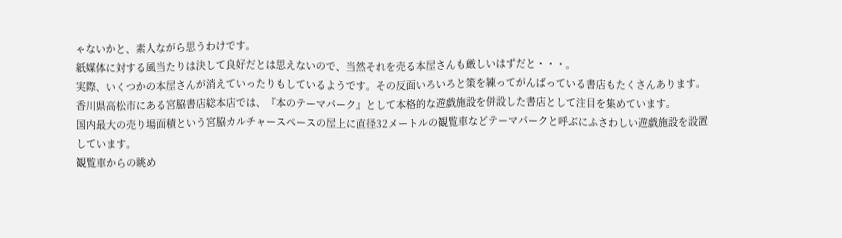ゃないかと、素人ながら思うわけです。
紙媒体に対する風当たりは決して良好だとは思えないので、当然それを売る本屋さんも厳しいはずだと・・・。
実際、いくつかの本屋さんが消えていったりもしているようです。その反面いろいろと策を練ってがんばっている書店もたくさんあります。
香川県高松市にある宮脇書店総本店では、『本のテーマパーク』として本格的な遊戯施設を併設した書店として注目を集めています。
国内最大の売り場面積という宮脇カルチャースペースの屋上に直径32メートルの観覧車などテーマパークと呼ぶにふさわしい遊戯施設を設置しています。
観覧車からの眺め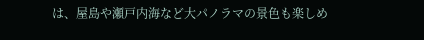は、屋島や瀬戸内海など大パノラマの景色も楽しめ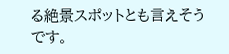る絶景スポットとも言えそうです。